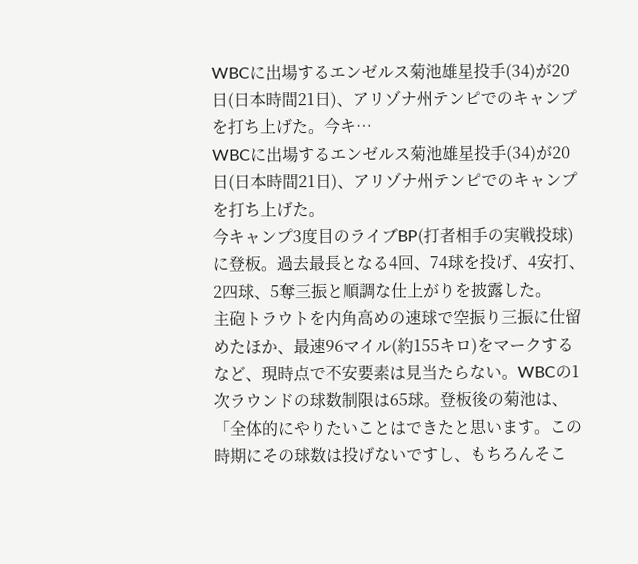WBCに出場するエンゼルス菊池雄星投手(34)が20日(日本時間21日)、アリゾナ州テンピでのキャンプを打ち上げた。今キ…
WBCに出場するエンゼルス菊池雄星投手(34)が20日(日本時間21日)、アリゾナ州テンピでのキャンプを打ち上げた。
今キャンプ3度目のライブBP(打者相手の実戦投球)に登板。過去最長となる4回、74球を投げ、4安打、2四球、5奪三振と順調な仕上がりを披露した。
主砲トラウトを内角高めの速球で空振り三振に仕留めたほか、最速96マイル(約155キロ)をマークするなど、現時点で不安要素は見当たらない。WBCの1次ラウンドの球数制限は65球。登板後の菊池は、「全体的にやりたいことはできたと思います。この時期にその球数は投げないですし、もちろんそこ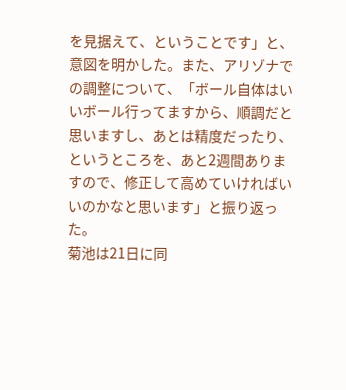を見据えて、ということです」と、意図を明かした。また、アリゾナでの調整について、「ボール自体はいいボール行ってますから、順調だと思いますし、あとは精度だったり、というところを、あと2週間ありますので、修正して高めていければいいのかなと思います」と振り返った。
菊池は21日に同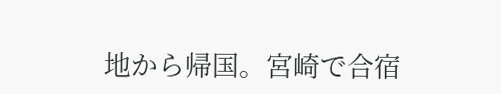地から帰国。宮崎で合宿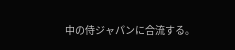中の侍ジャパンに合流する。